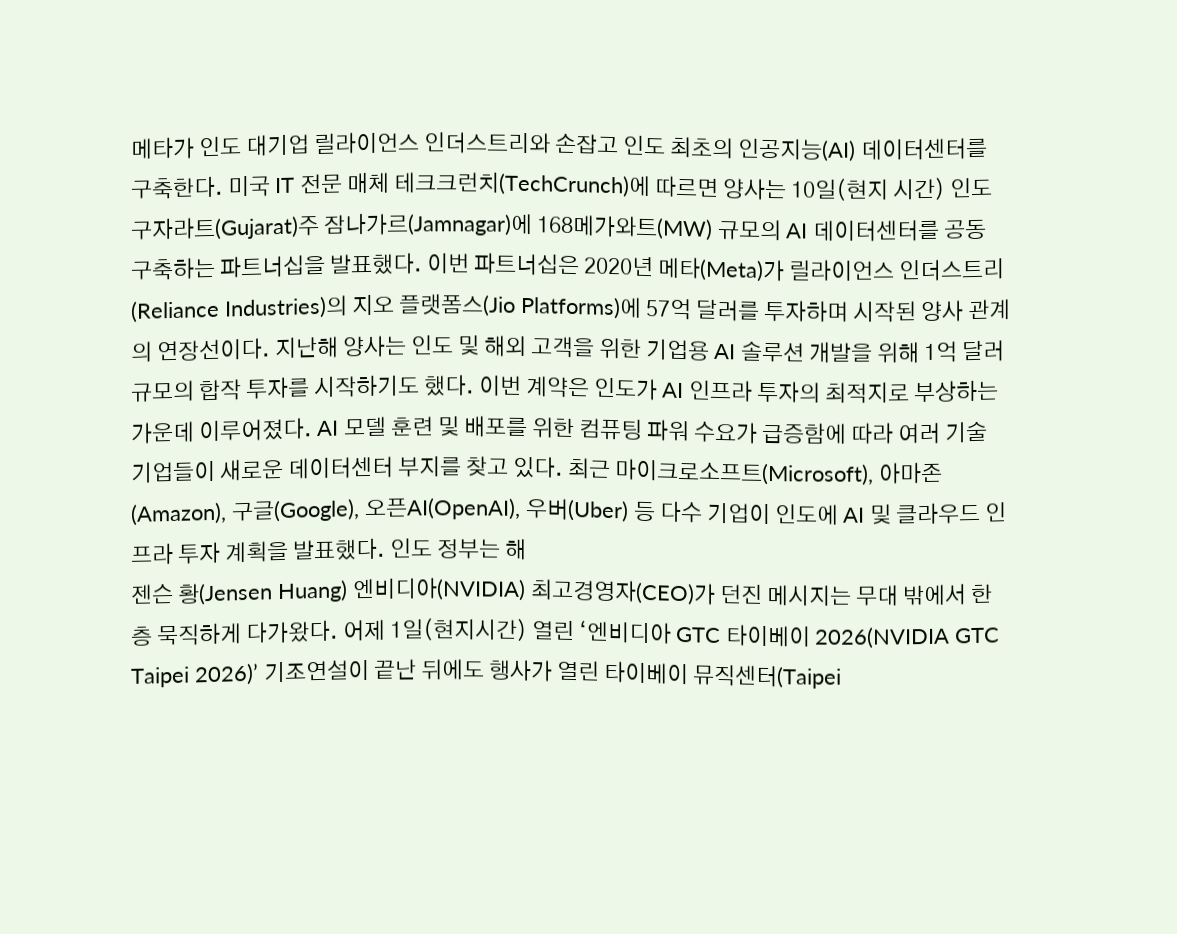메타가 인도 대기업 릴라이언스 인더스트리와 손잡고 인도 최초의 인공지능(AI) 데이터센터를 구축한다. 미국 IT 전문 매체 테크크런치(TechCrunch)에 따르면 양사는 10일(현지 시간) 인도 구자라트(Gujarat)주 잠나가르(Jamnagar)에 168메가와트(MW) 규모의 AI 데이터센터를 공동 구축하는 파트너십을 발표했다. 이번 파트너십은 2020년 메타(Meta)가 릴라이언스 인더스트리(Reliance Industries)의 지오 플랫폼스(Jio Platforms)에 57억 달러를 투자하며 시작된 양사 관계의 연장선이다. 지난해 양사는 인도 및 해외 고객을 위한 기업용 AI 솔루션 개발을 위해 1억 달러 규모의 합작 투자를 시작하기도 했다. 이번 계약은 인도가 AI 인프라 투자의 최적지로 부상하는 가운데 이루어졌다. AI 모델 훈련 및 배포를 위한 컴퓨팅 파워 수요가 급증함에 따라 여러 기술 기업들이 새로운 데이터센터 부지를 찾고 있다. 최근 마이크로소프트(Microsoft), 아마존(Amazon), 구글(Google), 오픈AI(OpenAI), 우버(Uber) 등 다수 기업이 인도에 AI 및 클라우드 인프라 투자 계획을 발표했다. 인도 정부는 해
젠슨 황(Jensen Huang) 엔비디아(NVIDIA) 최고경영자(CEO)가 던진 메시지는 무대 밖에서 한층 묵직하게 다가왔다. 어제 1일(현지시간) 열린 ‘엔비디아 GTC 타이베이 2026(NVIDIA GTC Taipei 2026)’ 기조연설이 끝난 뒤에도 행사가 열린 타이베이 뮤직센터(Taipei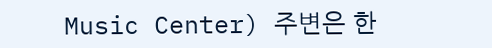Music Center) 주변은 한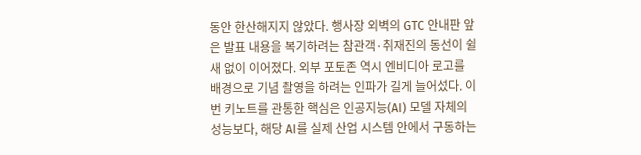동안 한산해지지 않았다. 행사장 외벽의 GTC 안내판 앞은 발표 내용을 복기하려는 참관객·취재진의 동선이 쉴 새 없이 이어졌다. 외부 포토존 역시 엔비디아 로고를 배경으로 기념 촬영을 하려는 인파가 길게 늘어섰다. 이번 키노트를 관통한 핵심은 인공지능(AI) 모델 자체의 성능보다, 해당 AI를 실제 산업 시스템 안에서 구동하는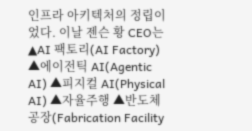인프라 아키텍처의 정립이었다. 이날 젠슨 황 CEO는 ▲AI 팩토리(AI Factory) ▲에이전틱 AI(Agentic AI) ▲피지컬 AI(Physical AI) ▲자율주행 ▲반도체 공장(Fabrication Facility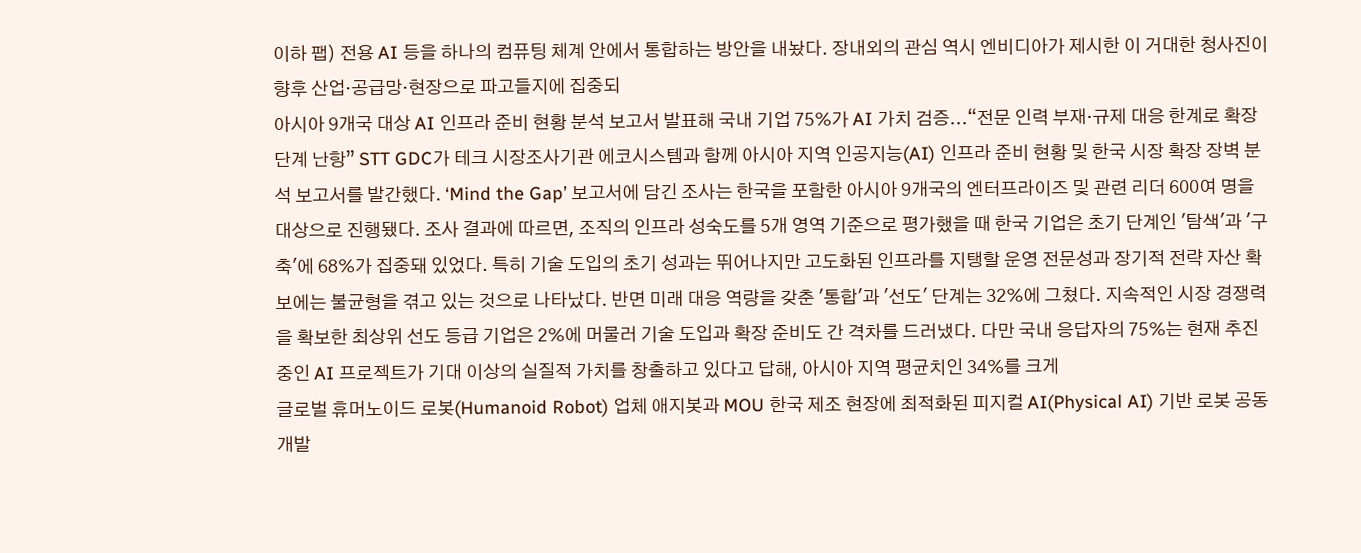이하 팹) 전용 AI 등을 하나의 컴퓨팅 체계 안에서 통합하는 방안을 내놨다. 장내외의 관심 역시 엔비디아가 제시한 이 거대한 청사진이 향후 산업·공급망·현장으로 파고들지에 집중되
아시아 9개국 대상 AI 인프라 준비 현황 분석 보고서 발표해 국내 기업 75%가 AI 가치 검증...“전문 인력 부재·규제 대응 한계로 확장 단계 난항” STT GDC가 테크 시장조사기관 에코시스템과 함께 아시아 지역 인공지능(AI) 인프라 준비 현황 및 한국 시장 확장 장벽 분석 보고서를 발간했다. ‘Mind the Gap’ 보고서에 담긴 조사는 한국을 포함한 아시아 9개국의 엔터프라이즈 및 관련 리더 600여 명을 대상으로 진행됐다. 조사 결과에 따르면, 조직의 인프라 성숙도를 5개 영역 기준으로 평가했을 때 한국 기업은 초기 단계인 '탐색'과 '구축'에 68%가 집중돼 있었다. 특히 기술 도입의 초기 성과는 뛰어나지만 고도화된 인프라를 지탱할 운영 전문성과 장기적 전략 자산 확보에는 불균형을 겪고 있는 것으로 나타났다. 반면 미래 대응 역량을 갖춘 '통합'과 '선도' 단계는 32%에 그쳤다. 지속적인 시장 경쟁력을 확보한 최상위 선도 등급 기업은 2%에 머물러 기술 도입과 확장 준비도 간 격차를 드러냈다. 다만 국내 응답자의 75%는 현재 추진 중인 AI 프로젝트가 기대 이상의 실질적 가치를 창출하고 있다고 답해, 아시아 지역 평균치인 34%를 크게
글로벌 휴머노이드 로봇(Humanoid Robot) 업체 애지봇과 MOU 한국 제조 현장에 최적화된 피지컬 AI(Physical AI) 기반 로봇 공동 개발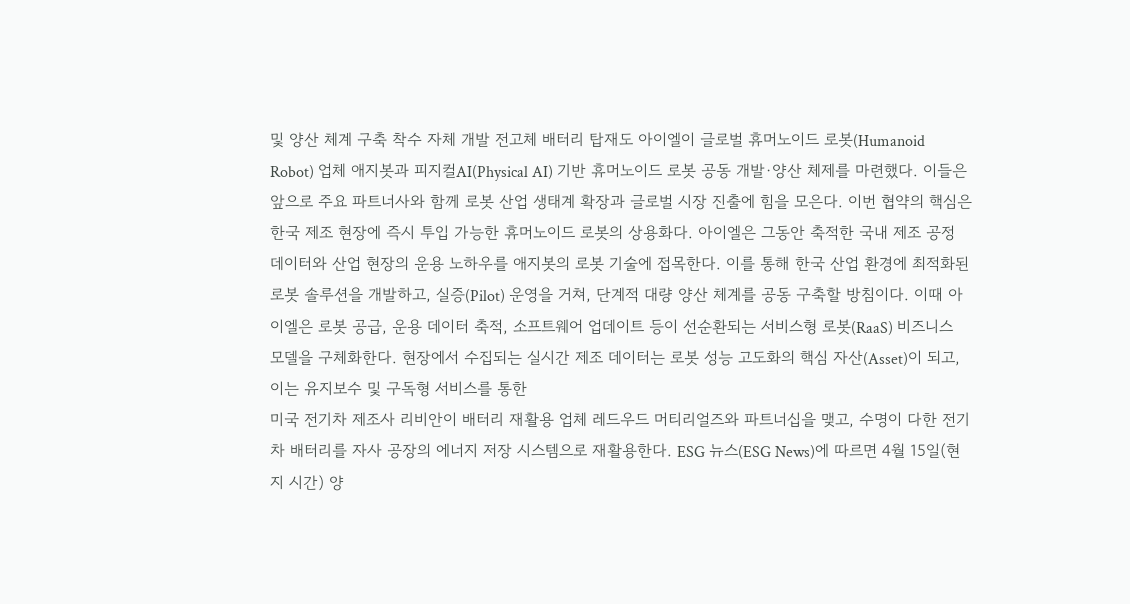및 양산 체계 구축 착수 자체 개발 전고체 배터리 탑재도 아이엘이 글로벌 휴머노이드 로봇(Humanoid Robot) 업체 애지봇과 피지컬AI(Physical AI) 기반 휴머노이드 로봇 공동 개발·양산 체제를 마련했다. 이들은 앞으로 주요 파트너사와 함께 로봇 산업 생태계 확장과 글로벌 시장 진출에 힘을 모은다. 이번 협약의 핵심은 한국 제조 현장에 즉시 투입 가능한 휴머노이드 로봇의 상용화다. 아이엘은 그동안 축적한 국내 제조 공정 데이터와 산업 현장의 운용 노하우를 애지봇의 로봇 기술에 접목한다. 이를 통해 한국 산업 환경에 최적화된 로봇 솔루션을 개발하고, 실증(Pilot) 운영을 거쳐, 단계적 대량 양산 체계를 공동 구축할 방침이다. 이때 아이엘은 로봇 공급, 운용 데이터 축적, 소프트웨어 업데이트 등이 선순환되는 서비스형 로봇(RaaS) 비즈니스 모델을 구체화한다. 현장에서 수집되는 실시간 제조 데이터는 로봇 성능 고도화의 핵심 자산(Asset)이 되고, 이는 유지보수 및 구독형 서비스를 통한
미국 전기차 제조사 리비안이 배터리 재활용 업체 레드우드 머티리얼즈와 파트너십을 맺고, 수명이 다한 전기차 배터리를 자사 공장의 에너지 저장 시스템으로 재활용한다. ESG 뉴스(ESG News)에 따르면 4월 15일(현지 시간) 양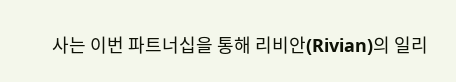사는 이번 파트너십을 통해 리비안(Rivian)의 일리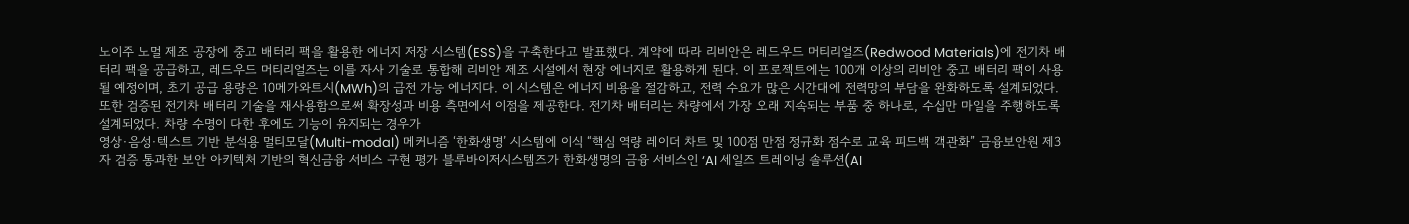노이주 노멀 제조 공장에 중고 배터리 팩을 활용한 에너지 저장 시스템(ESS)을 구축한다고 발표했다. 계약에 따라 리비안은 레드우드 머티리얼즈(Redwood Materials)에 전기차 배터리 팩을 공급하고, 레드우드 머티리얼즈는 이를 자사 기술로 통합해 리비안 제조 시설에서 현장 에너지로 활용하게 된다. 이 프로젝트에는 100개 이상의 리비안 중고 배터리 팩이 사용될 예정이며, 초기 공급 용량은 10메가와트시(MWh)의 급전 가능 에너지다. 이 시스템은 에너지 비용을 절감하고, 전력 수요가 많은 시간대에 전력망의 부담을 완화하도록 설계되었다. 또한 검증된 전기차 배터리 기술을 재사용함으로써 확장성과 비용 측면에서 이점을 제공한다. 전기차 배터리는 차량에서 가장 오래 지속되는 부품 중 하나로, 수십만 마일을 주행하도록 설계되었다. 차량 수명이 다한 후에도 기능이 유지되는 경우가
영상·음성·텍스트 기반 분석용 멀티모달(Multi-modal) 메커니즘 ‘한화생명’ 시스템에 이식 “핵심 역량 레이더 차트 및 100점 만점 정규화 점수로 교육 피드백 객관화” 금융보안원 제3자 검증 통과한 보안 아키텍처 기반의 혁신금융 서비스 구현 평가 블루바이저시스템즈가 한화생명의 금융 서비스인 ‘AI 세일즈 트레이닝 솔루션(AI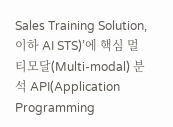Sales Training Solution, 이하 AI STS)’에 핵심 멀티모달(Multi-modal) 분석 API(Application Programming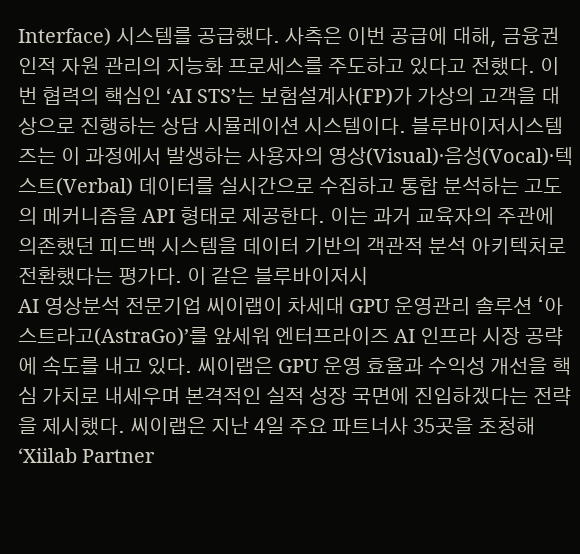Interface) 시스템를 공급했다. 사측은 이번 공급에 대해, 금융권 인적 자원 관리의 지능화 프로세스를 주도하고 있다고 전했다. 이번 협력의 핵심인 ‘AI STS’는 보험설계사(FP)가 가상의 고객을 대상으로 진행하는 상담 시뮬레이션 시스템이다. 블루바이저시스템즈는 이 과정에서 발생하는 사용자의 영상(Visual)·음성(Vocal)·텍스트(Verbal) 데이터를 실시간으로 수집하고 통합 분석하는 고도의 메커니즘을 API 형태로 제공한다. 이는 과거 교육자의 주관에 의존했던 피드백 시스템을 데이터 기반의 객관적 분석 아키텍처로 전환했다는 평가다. 이 같은 블루바이저시
AI 영상분석 전문기업 씨이랩이 차세대 GPU 운영관리 솔루션 ‘아스트라고(AstraGo)’를 앞세워 엔터프라이즈 AI 인프라 시장 공략에 속도를 내고 있다. 씨이랩은 GPU 운영 효율과 수익성 개선을 핵심 가치로 내세우며 본격적인 실적 성장 국면에 진입하겠다는 전략을 제시했다. 씨이랩은 지난 4일 주요 파트너사 35곳을 초청해 ‘Xiilab Partner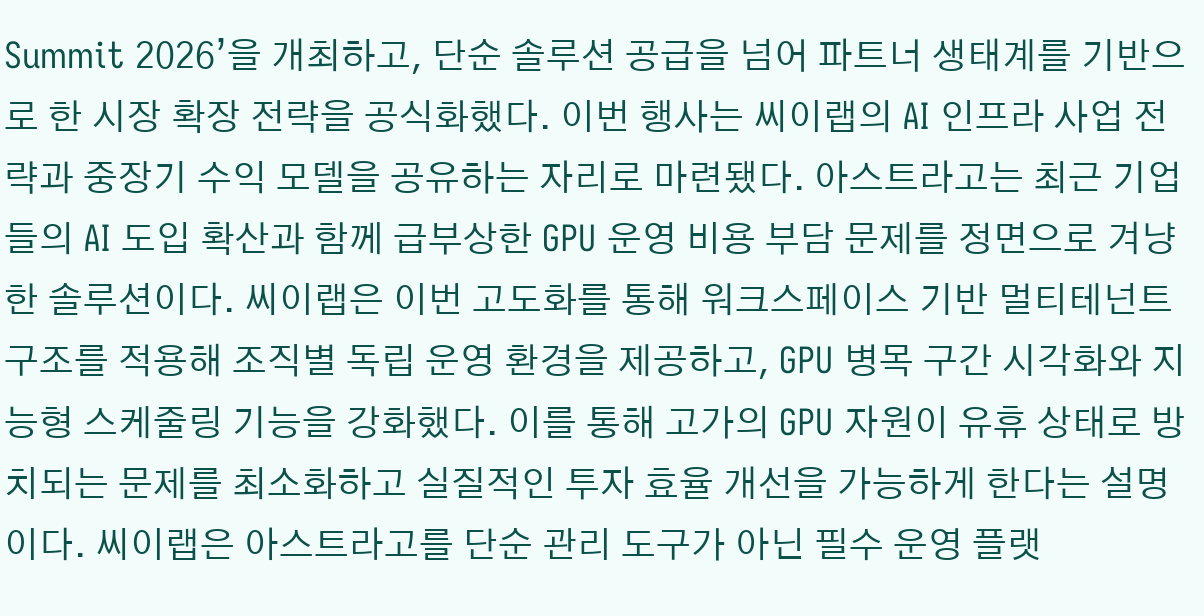Summit 2026’을 개최하고, 단순 솔루션 공급을 넘어 파트너 생태계를 기반으로 한 시장 확장 전략을 공식화했다. 이번 행사는 씨이랩의 AI 인프라 사업 전략과 중장기 수익 모델을 공유하는 자리로 마련됐다. 아스트라고는 최근 기업들의 AI 도입 확산과 함께 급부상한 GPU 운영 비용 부담 문제를 정면으로 겨냥한 솔루션이다. 씨이랩은 이번 고도화를 통해 워크스페이스 기반 멀티테넌트 구조를 적용해 조직별 독립 운영 환경을 제공하고, GPU 병목 구간 시각화와 지능형 스케줄링 기능을 강화했다. 이를 통해 고가의 GPU 자원이 유휴 상태로 방치되는 문제를 최소화하고 실질적인 투자 효율 개선을 가능하게 한다는 설명이다. 씨이랩은 아스트라고를 단순 관리 도구가 아닌 필수 운영 플랫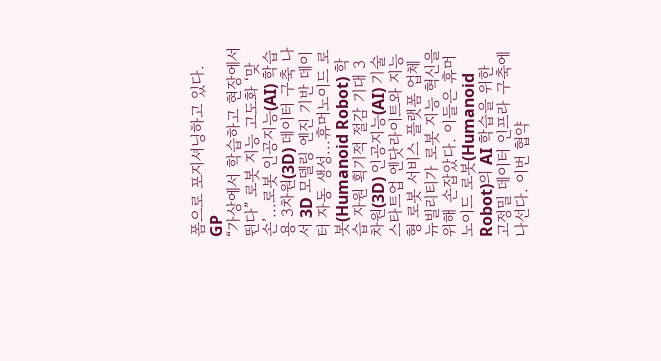폼으로 포지셔닝하고 있다. GP
“가상에서 학습하고 현장에서 뛴다” 로봇 지능 고도화 ‘맞손’...로봇 인공지능(AI) 학습용 3차원(3D) 데이터 구축 나서 3D 모델링 엔진 기반 데이터 자동 생성...휴머노이드 로봇(Humanoid Robot) 학습 자원 획기적 절감 기대 3차원(3D) 인공지능(AI) 기술 스타트업 엔닷라이트와 지능형 로봇 서비스 플랫폼 업체 뉴빌리티가 로봇 지능 혁신을 위해 손잡았다. 이들은 휴머노이드 로봇(Humanoid Robot)의 AI 학습을 위한 고정밀 데이터 인프라 구축에 나선다. 이번 협약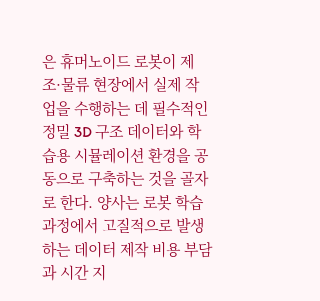은 휴머노이드 로봇이 제조·물류 현장에서 실제 작업을 수행하는 데 필수적인 정밀 3D 구조 데이터와 학습용 시뮬레이션 환경을 공동으로 구축하는 것을 골자로 한다. 양사는 로봇 학습 과정에서 고질적으로 발생하는 데이터 제작 비용 부담과 시간 지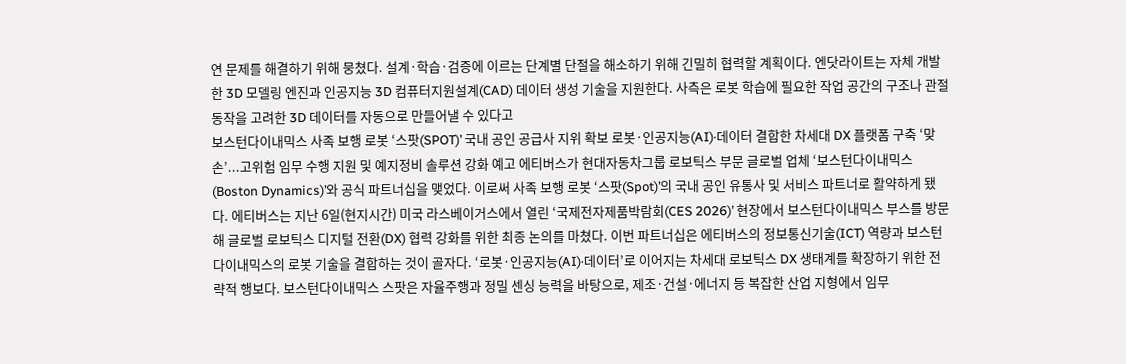연 문제를 해결하기 위해 뭉쳤다. 설계·학습·검증에 이르는 단계별 단절을 해소하기 위해 긴밀히 협력할 계획이다. 엔닷라이트는 자체 개발한 3D 모델링 엔진과 인공지능 3D 컴퓨터지원설계(CAD) 데이터 생성 기술을 지원한다. 사측은 로봇 학습에 필요한 작업 공간의 구조나 관절 동작을 고려한 3D 데이터를 자동으로 만들어낼 수 있다고
보스턴다이내믹스 사족 보행 로봇 ‘스팟(SPOT)’ 국내 공인 공급사 지위 확보 로봇·인공지능(AI)·데이터 결합한 차세대 DX 플랫폼 구축 ‘맞손’...고위험 임무 수행 지원 및 예지정비 솔루션 강화 예고 에티버스가 현대자동차그룹 로보틱스 부문 글로벌 업체 ‘보스턴다이내믹스(Boston Dynamics)’와 공식 파트너십을 맺었다. 이로써 사족 보행 로봇 ‘스팟(Spot)’의 국내 공인 유통사 및 서비스 파트너로 활약하게 됐다. 에티버스는 지난 6일(현지시간) 미국 라스베이거스에서 열린 ‘국제전자제품박람회(CES 2026)’ 현장에서 보스턴다이내믹스 부스를 방문해 글로벌 로보틱스 디지털 전환(DX) 협력 강화를 위한 최종 논의를 마쳤다. 이번 파트너십은 에티버스의 정보통신기술(ICT) 역량과 보스턴다이내믹스의 로봇 기술을 결합하는 것이 골자다. ‘로봇·인공지능(AI)·데이터’로 이어지는 차세대 로보틱스 DX 생태계를 확장하기 위한 전략적 행보다. 보스턴다이내믹스 스팟은 자율주행과 정밀 센싱 능력을 바탕으로, 제조·건설·에너지 등 복잡한 산업 지형에서 임무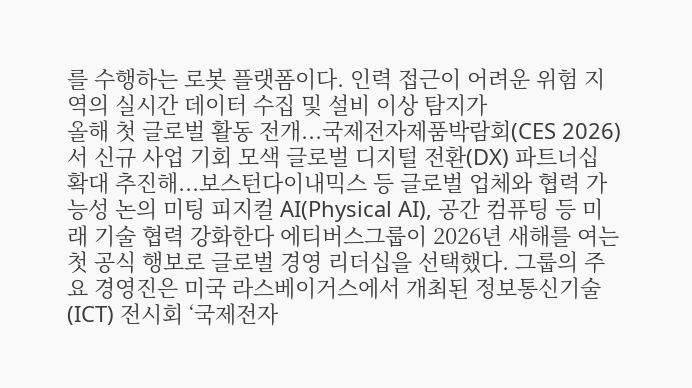를 수행하는 로봇 플랫폼이다. 인력 접근이 어려운 위험 지역의 실시간 데이터 수집 및 설비 이상 탐지가
올해 첫 글로벌 활동 전개...국제전자제품박람회(CES 2026)서 신규 사업 기회 모색 글로벌 디지털 전환(DX) 파트너십 확대 추진해...보스턴다이내믹스 등 글로벌 업체와 협력 가능성 논의 미팅 피지컬 AI(Physical AI), 공간 컴퓨팅 등 미래 기술 협력 강화한다 에티버스그룹이 2026년 새해를 여는 첫 공식 행보로 글로벌 경영 리더십을 선택했다. 그룹의 주요 경영진은 미국 라스베이거스에서 개최된 정보통신기술(ICT) 전시회 ‘국제전자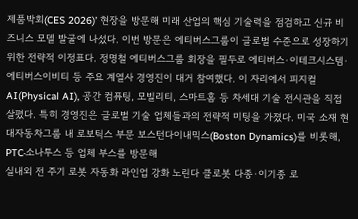제품박회(CES 2026)’ 현장을 방문해 미래 산업의 핵심 기술력을 점검하고 신규 비즈니스 모델 발굴에 나섰다. 이번 방문은 에티버스그룹이 글로벌 수준으로 성장하기 위한 전략적 이정표다. 정명철 에티버스그룹 회장을 필두로 에티버스·이테크시스템·에티버스이비티 등 주요 계열사 경영진이 대거 참여했다. 이 자리에서 피지컬 AI(Physical AI), 공간 컴퓨팅, 모빌리티, 스마트홈 등 차세대 기술 전시관을 직접 살폈다. 특히 경영진은 글로벌 기술 업체들과의 전략적 미팅을 가졌다. 미국 소재 현대자동차그룹 내 로보틱스 부문 보스턴다이내믹스(Boston Dynamics)를 비롯해, PTC·소나투스 등 업체 부스를 방문해
실내외 전 주기 로봇 자동화 라인업 강화 노린다 클로봇 다종·이기종 로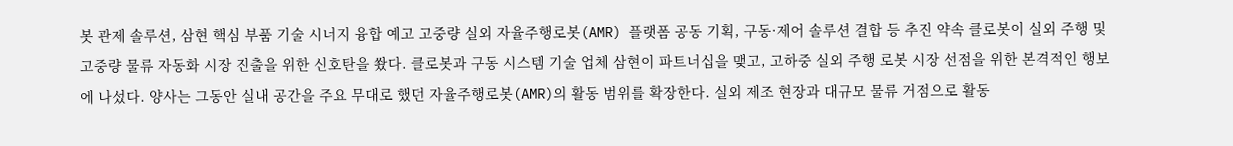봇 관제 솔루션, 삼현 핵심 부품 기술 시너지 융합 예고 고중량 실외 자율주행로봇(AMR) 플랫폼 공동 기획, 구동·제어 솔루션 결합 등 추진 약속 클로봇이 실외 주행 및 고중량 물류 자동화 시장 진출을 위한 신호탄을 쐈다. 클로봇과 구동 시스템 기술 업체 삼현이 파트너십을 맺고, 고하중 실외 주행 로봇 시장 선점을 위한 본격적인 행보에 나섰다. 양사는 그동안 실내 공간을 주요 무대로 했던 자율주행로봇(AMR)의 활동 범위를 확장한다. 실외 제조 현장과 대규모 물류 거점으로 활동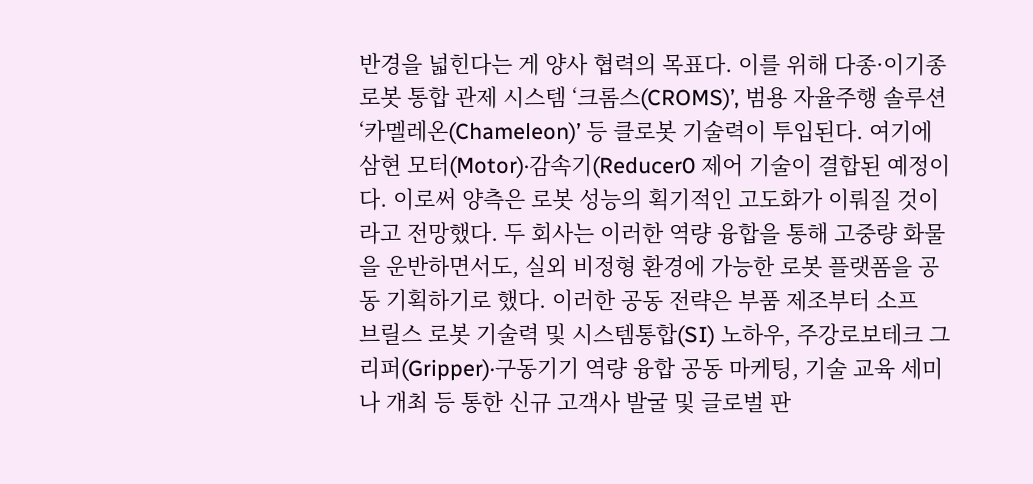반경을 넓힌다는 게 양사 협력의 목표다. 이를 위해 다종·이기종 로봇 통합 관제 시스템 ‘크롬스(CROMS)’, 범용 자율주행 솔루션 ‘카멜레온(Chameleon)’ 등 클로봇 기술력이 투입된다. 여기에 삼현 모터(Motor)·감속기(Reducer0 제어 기술이 결합된 예정이다. 이로써 양측은 로봇 성능의 획기적인 고도화가 이뤄질 것이라고 전망했다. 두 회사는 이러한 역량 융합을 통해 고중량 화물을 운반하면서도, 실외 비정형 환경에 가능한 로봇 플랫폼을 공동 기획하기로 했다. 이러한 공동 전략은 부품 제조부터 소프
브릴스 로봇 기술력 및 시스템통합(SI) 노하우, 주강로보테크 그리퍼(Gripper)·구동기기 역량 융합 공동 마케팅, 기술 교육 세미나 개최 등 통한 신규 고객사 발굴 및 글로벌 판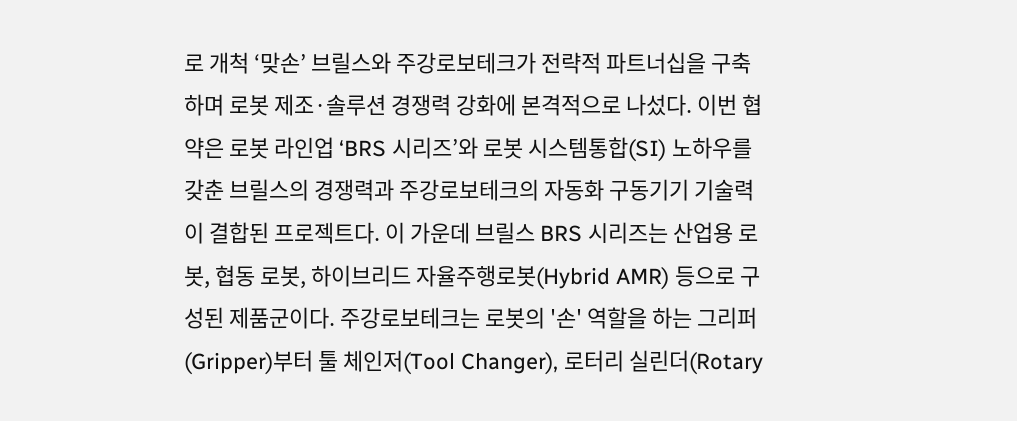로 개척 ‘맞손’ 브릴스와 주강로보테크가 전략적 파트너십을 구축하며 로봇 제조·솔루션 경쟁력 강화에 본격적으로 나섰다. 이번 협약은 로봇 라인업 ‘BRS 시리즈’와 로봇 시스템통합(SI) 노하우를 갖춘 브릴스의 경쟁력과 주강로보테크의 자동화 구동기기 기술력이 결합된 프로젝트다. 이 가운데 브릴스 BRS 시리즈는 산업용 로봇, 협동 로봇, 하이브리드 자율주행로봇(Hybrid AMR) 등으로 구성된 제품군이다. 주강로보테크는 로봇의 '손' 역할을 하는 그리퍼(Gripper)부터 툴 체인저(Tool Changer), 로터리 실린더(Rotary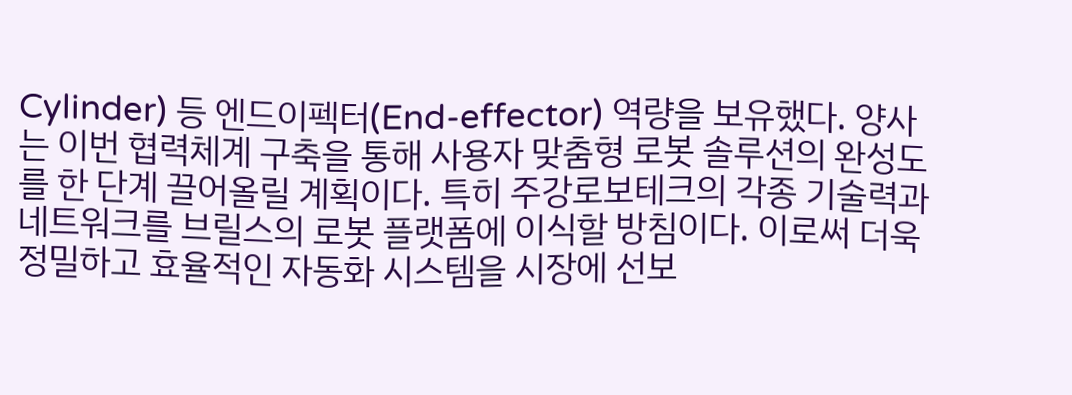Cylinder) 등 엔드이펙터(End-effector) 역량을 보유했다. 양사는 이번 협력체계 구축을 통해 사용자 맞춤형 로봇 솔루션의 완성도를 한 단계 끌어올릴 계획이다. 특히 주강로보테크의 각종 기술력과 네트워크를 브릴스의 로봇 플랫폼에 이식할 방침이다. 이로써 더욱 정밀하고 효율적인 자동화 시스템을 시장에 선보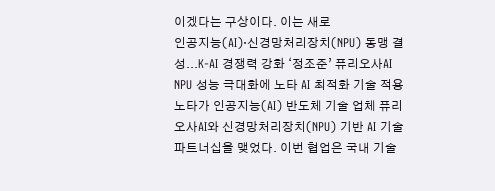이겠다는 구상이다. 이는 새로
인공지능(AI)·신경망처리장치(NPU) 동맹 결성...K-AI 경쟁력 강화 ‘정조준’ 퓨리오사AI NPU 성능 극대화에 노타 AI 최적화 기술 적용 노타가 인공지능(AI) 반도체 기술 업체 퓨리오사AI와 신경망처리장치(NPU) 기반 AI 기술 파트너십을 맺었다. 이번 협업은 국내 기술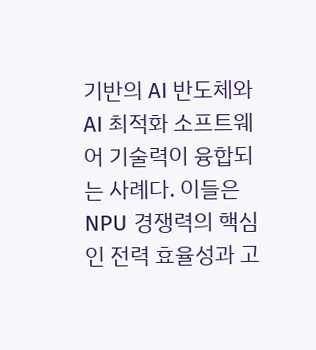기반의 AI 반도체와 AI 최적화 소프트웨어 기술력이 융합되는 사례다. 이들은 NPU 경쟁력의 핵심인 전력 효율성과 고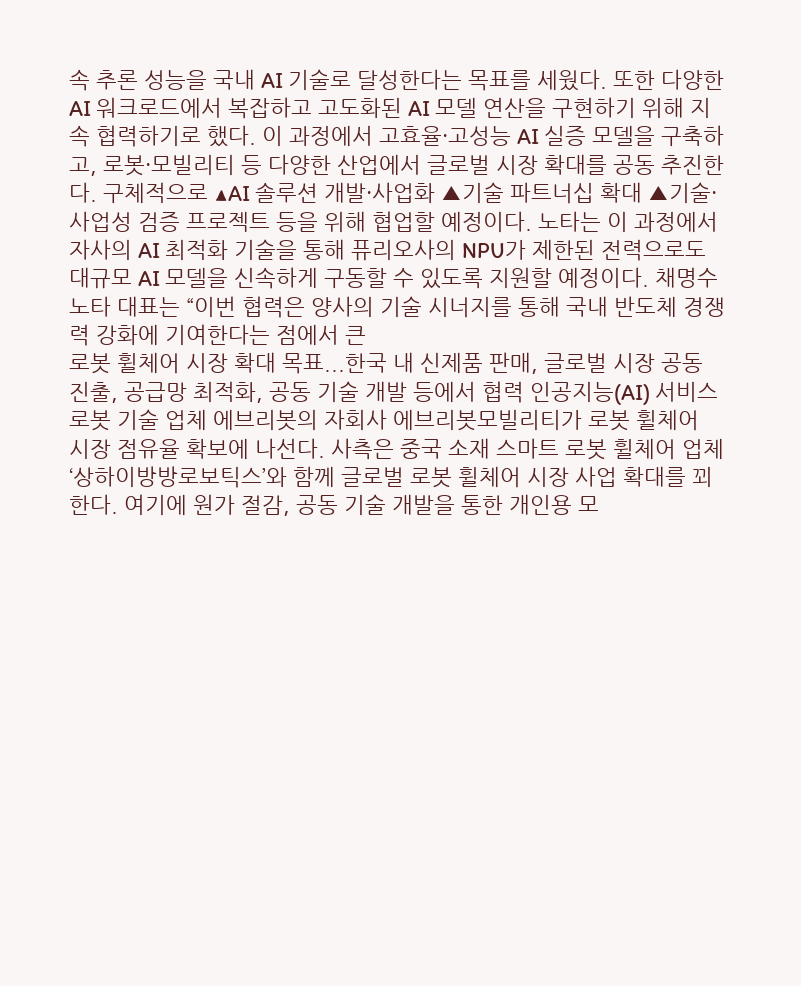속 추론 성능을 국내 AI 기술로 달성한다는 목표를 세웠다. 또한 다양한 AI 워크로드에서 복잡하고 고도화된 AI 모델 연산을 구현하기 위해 지속 협력하기로 했다. 이 과정에서 고효율·고성능 AI 실증 모델을 구축하고, 로봇·모빌리티 등 다양한 산업에서 글로벌 시장 확대를 공동 추진한다. 구체적으로 ▲AI 솔루션 개발·사업화 ▲기술 파트너십 확대 ▲기술·사업성 검증 프로젝트 등을 위해 협업할 예정이다. 노타는 이 과정에서 자사의 AI 최적화 기술을 통해 퓨리오사의 NPU가 제한된 전력으로도 대규모 AI 모델을 신속하게 구동할 수 있도록 지원할 예정이다. 채명수 노타 대표는 “이번 협력은 양사의 기술 시너지를 통해 국내 반도체 경쟁력 강화에 기여한다는 점에서 큰
로봇 휠체어 시장 확대 목표...한국 내 신제품 판매, 글로벌 시장 공동 진출, 공급망 최적화, 공동 기술 개발 등에서 협력 인공지능(AI) 서비스 로봇 기술 업체 에브리봇의 자회사 에브리봇모빌리티가 로봇 휠체어 시장 점유율 확보에 나선다. 사측은 중국 소재 스마트 로봇 휠체어 업체 ‘상하이방방로보틱스’와 함께 글로벌 로봇 휠체어 시장 사업 확대를 꾀한다. 여기에 원가 절감, 공동 기술 개발을 통한 개인용 모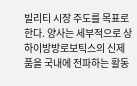빌리티 시장 주도를 목표로 한다. 양사는 세부적으로 상하이방방로보틱스의 신제품을 국내에 전파하는 활동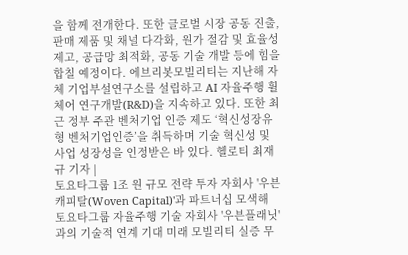을 함께 전개한다. 또한 글로벌 시장 공동 진출, 판매 제품 및 채널 다각화, 원가 절감 및 효율성 제고, 공급망 최적화, 공동 기술 개발 등에 힘을 합칠 예정이다. 에브리봇모빌리티는 지난해 자체 기업부설연구소를 설립하고 AI 자율주행 휠체어 연구개발(R&D)을 지속하고 있다. 또한 최근 정부 주관 벤처기업 인증 제도 ‘혁신성장유형 벤처기업인증’을 취득하며 기술 혁신성 및 사업 성장성을 인정받은 바 있다. 헬로티 최재규 기자 |
토요타그룹 1조 원 규모 전략 투자 자회사 '우븐캐피탈(Woven Capital)'과 파트너십 모색해 토요타그룹 자율주행 기술 자회사 '우븐플래닛'과의 기술적 연계 기대 미래 모빌리티 실증 무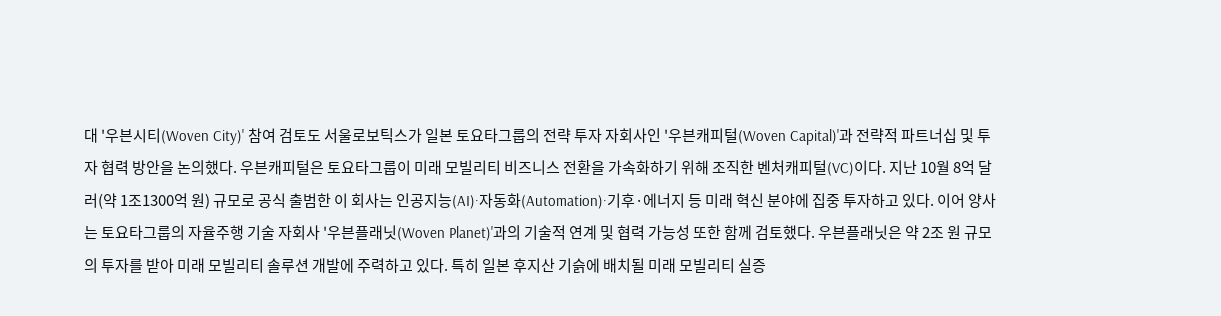대 '우븐시티(Woven City)' 참여 검토도 서울로보틱스가 일본 토요타그룹의 전략 투자 자회사인 '우븐캐피털(Woven Capital)'과 전략적 파트너십 및 투자 협력 방안을 논의했다. 우븐캐피털은 토요타그룹이 미래 모빌리티 비즈니스 전환을 가속화하기 위해 조직한 벤처캐피털(VC)이다. 지난 10월 8억 달러(약 1조1300억 원) 규모로 공식 출범한 이 회사는 인공지능(AI)·자동화(Automation)·기후·에너지 등 미래 혁신 분야에 집중 투자하고 있다. 이어 양사는 토요타그룹의 자율주행 기술 자회사 '우븐플래닛(Woven Planet)'과의 기술적 연계 및 협력 가능성 또한 함께 검토했다. 우븐플래닛은 약 2조 원 규모의 투자를 받아 미래 모빌리티 솔루션 개발에 주력하고 있다. 특히 일본 후지산 기슭에 배치될 미래 모빌리티 실증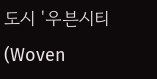도시 '우븐시티(Woven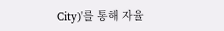City)'를 통해 자율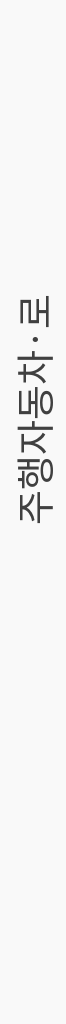주행자동차·로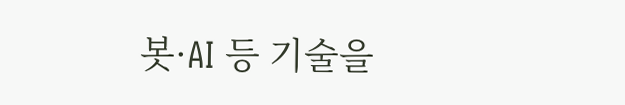봇·AI 등 기술을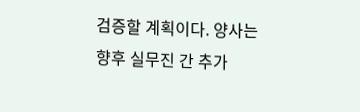검증할 계획이다. 양사는 향후 실무진 간 추가